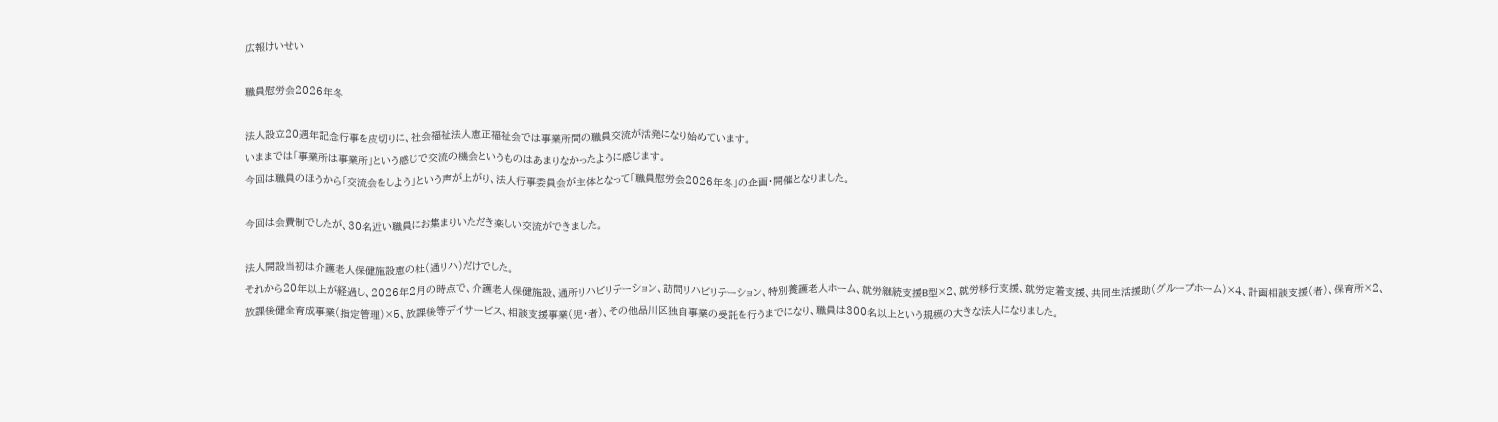広報けいせい

職員慰労会2026年冬

法人設立20週年記念行事を皮切りに、社会福祉法人恵正福祉会では事業所間の職員交流が活発になり始めています。
いままでは「事業所は事業所」という感じで交流の機会というものはあまりなかったように感じます。
今回は職員のほうから「交流会をしよう」という声が上がり、法人行事委員会が主体となって「職員慰労会2026年冬」の企画・開催となりました。

今回は会費制でしたが、30名近い職員にお集まりいただき楽しい交流ができました。

法人開設当初は介護老人保健施設恵の杜(通リハ)だけでした。
それから20年以上が経過し、2026年2月の時点で、介護老人保健施設、通所リハビリテーション、訪問リハビリテーション、特別養護老人ホーム、就労継続支援B型×2、就労移行支援、就労定着支援、共同生活援助(グループホーム)×4、計画相談支援(者)、保育所×2、放課後健全育成事業(指定管理)×5、放課後等デイサービス、相談支援事業(児・者)、その他品川区独自事業の受託を行うまでになり、職員は300名以上という規模の大きな法人になりました。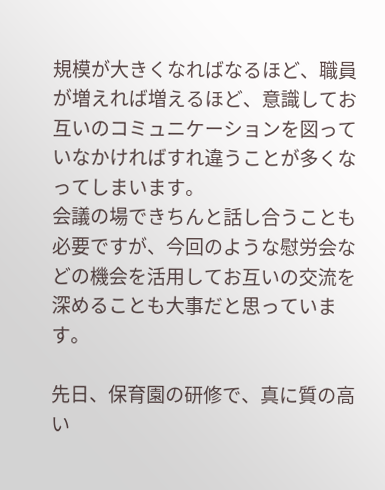規模が大きくなればなるほど、職員が増えれば増えるほど、意識してお互いのコミュニケーションを図っていなかければすれ違うことが多くなってしまいます。
会議の場できちんと話し合うことも必要ですが、今回のような慰労会などの機会を活用してお互いの交流を深めることも大事だと思っています。

先日、保育園の研修で、真に質の高い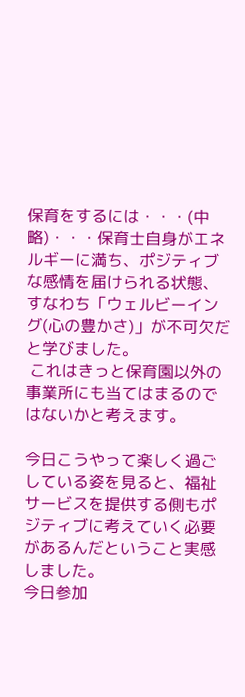保育をするには・・・(中略)・・・保育士自身がエネルギーに満ち、ポジティブな感情を届けられる状態、すなわち「ウェルビーイング(心の豊かさ)」が不可欠だと学びました。
 これはきっと保育園以外の事業所にも当てはまるのではないかと考えます。

今日こうやって楽しく過ごしている姿を見ると、福祉サービスを提供する側もポジティブに考えていく必要があるんだということ実感しました。
今日参加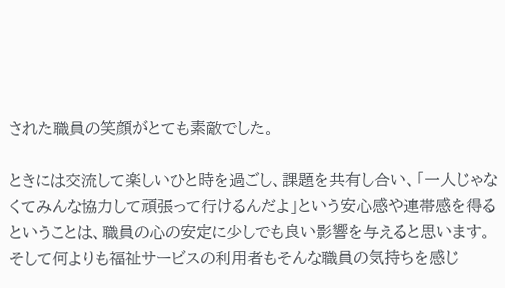された職員の笑顔がとても素敵でした。

ときには交流して楽しいひと時を過ごし、課題を共有し合い、「一人じゃなくてみんな協力して頑張って行けるんだよ」という安心感や連帯感を得るということは、職員の心の安定に少しでも良い影響を与えると思います。そして何よりも福祉サービスの利用者もそんな職員の気持ちを感じ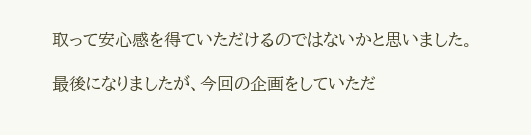取って安心感を得ていただけるのではないかと思いました。

最後になりましたが、今回の企画をしていただ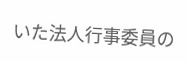いた法人行事委員の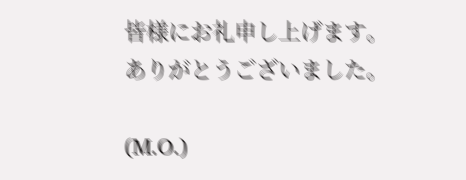皆様にお礼申し上げます。
ありがとうございました。

(M.O.)